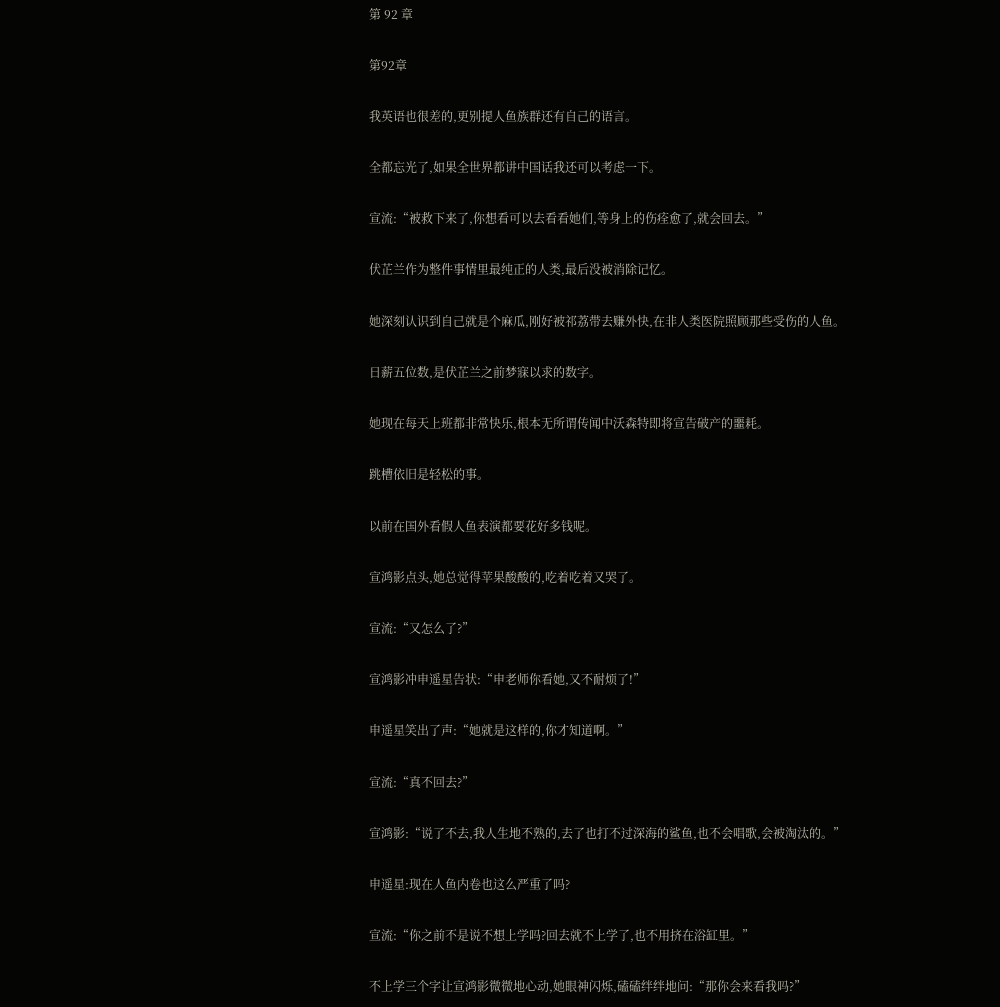第 92 章

第92章

我英语也很差的,更别提人鱼族群还有自己的语言。

全都忘光了,如果全世界都讲中国话我还可以考虑一下。

宣流:“被救下来了,你想看可以去看看她们,等身上的伤痊愈了,就会回去。”

伏芷兰作为整件事情里最纯正的人类,最后没被消除记忆。

她深刻认识到自己就是个麻瓜,刚好被祁荔带去赚外快,在非人类医院照顾那些受伤的人鱼。

日薪五位数,是伏芷兰之前梦寐以求的数字。

她现在每天上班都非常快乐,根本无所谓传闻中沃森特即将宣告破产的噩耗。

跳槽依旧是轻松的事。

以前在国外看假人鱼表演都要花好多钱呢。

宣鸿影点头,她总觉得苹果酸酸的,吃着吃着又哭了。

宣流:“又怎么了?”

宣鸿影冲申遥星告状:“申老师你看她,又不耐烦了!”

申遥星笑出了声:“她就是这样的,你才知道啊。”

宣流:“真不回去?”

宣鸿影:“说了不去,我人生地不熟的,去了也打不过深海的鲨鱼,也不会唱歌,会被淘汰的。”

申遥星:现在人鱼内卷也这么严重了吗?

宣流:“你之前不是说不想上学吗?回去就不上学了,也不用挤在浴缸里。”

不上学三个字让宣鸿影微微地心动,她眼神闪烁,磕磕绊绊地问:“那你会来看我吗?”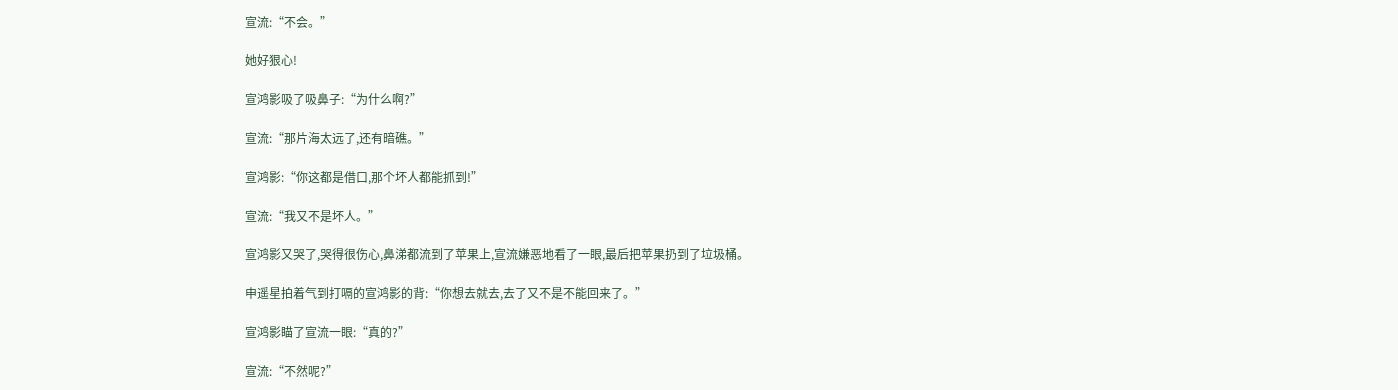宣流:“不会。”

她好狠心!

宣鸿影吸了吸鼻子:“为什么啊?”

宣流:“那片海太远了,还有暗礁。”

宣鸿影:“你这都是借口,那个坏人都能抓到!”

宣流:“我又不是坏人。”

宣鸿影又哭了,哭得很伤心,鼻涕都流到了苹果上,宣流嫌恶地看了一眼,最后把苹果扔到了垃圾桶。

申遥星拍着气到打嗝的宣鸿影的背:“你想去就去,去了又不是不能回来了。”

宣鸿影瞄了宣流一眼:“真的?”

宣流:“不然呢?”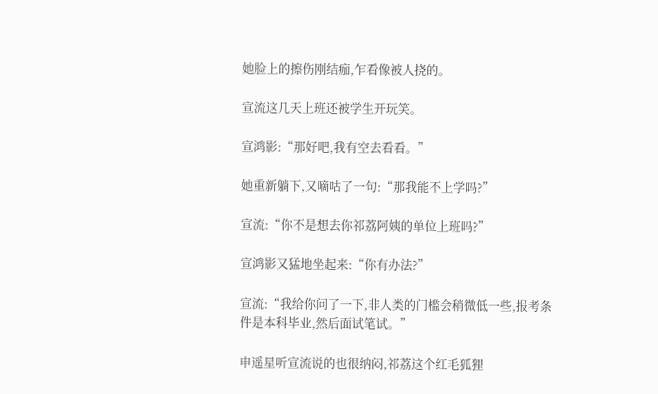她脸上的擦伤刚结痂,乍看像被人挠的。

宣流这几天上班还被学生开玩笑。

宣鸿影:“那好吧,我有空去看看。”

她重新躺下,又嘀咕了一句:“那我能不上学吗?”

宣流:“你不是想去你祁荔阿姨的单位上班吗?”

宣鸿影又猛地坐起来:“你有办法?”

宣流:“我给你问了一下,非人类的门槛会稍微低一些,报考条件是本科毕业,然后面试笔试。”

申遥星听宣流说的也很纳闷,祁荔这个红毛狐狸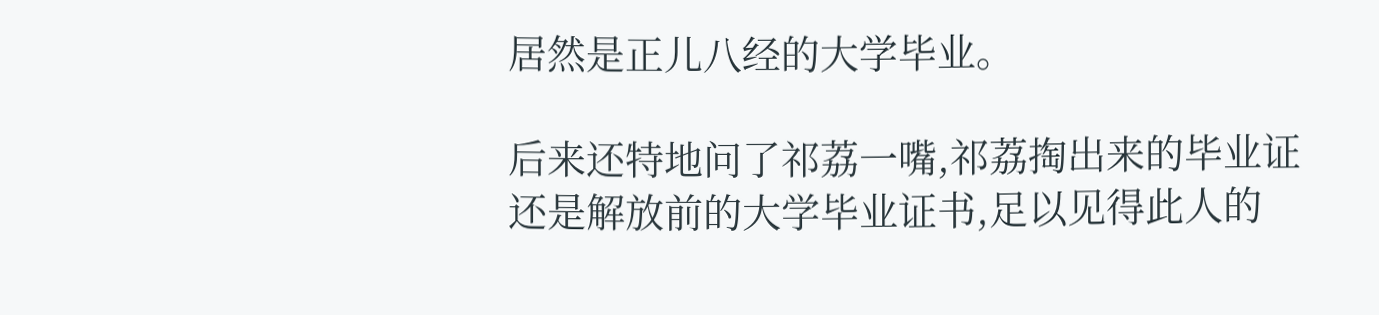居然是正儿八经的大学毕业。

后来还特地问了祁荔一嘴,祁荔掏出来的毕业证还是解放前的大学毕业证书,足以见得此人的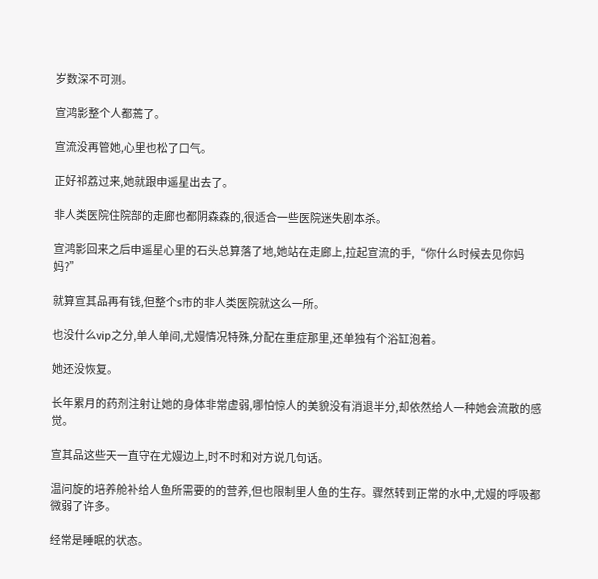岁数深不可测。

宣鸿影整个人都蔫了。

宣流没再管她,心里也松了口气。

正好祁荔过来,她就跟申遥星出去了。

非人类医院住院部的走廊也都阴森森的,很适合一些医院迷失剧本杀。

宣鸿影回来之后申遥星心里的石头总算落了地,她站在走廊上,拉起宣流的手,“你什么时候去见你妈妈?”

就算宣其品再有钱,但整个s市的非人类医院就这么一所。

也没什么vip之分,单人单间,尤嫚情况特殊,分配在重症那里,还单独有个浴缸泡着。

她还没恢复。

长年累月的药剂注射让她的身体非常虚弱,哪怕惊人的美貌没有消退半分,却依然给人一种她会流散的感觉。

宣其品这些天一直守在尤嫚边上,时不时和对方说几句话。

温问旋的培养舱补给人鱼所需要的的营养,但也限制里人鱼的生存。骤然转到正常的水中,尤嫚的呼吸都微弱了许多。

经常是睡眠的状态。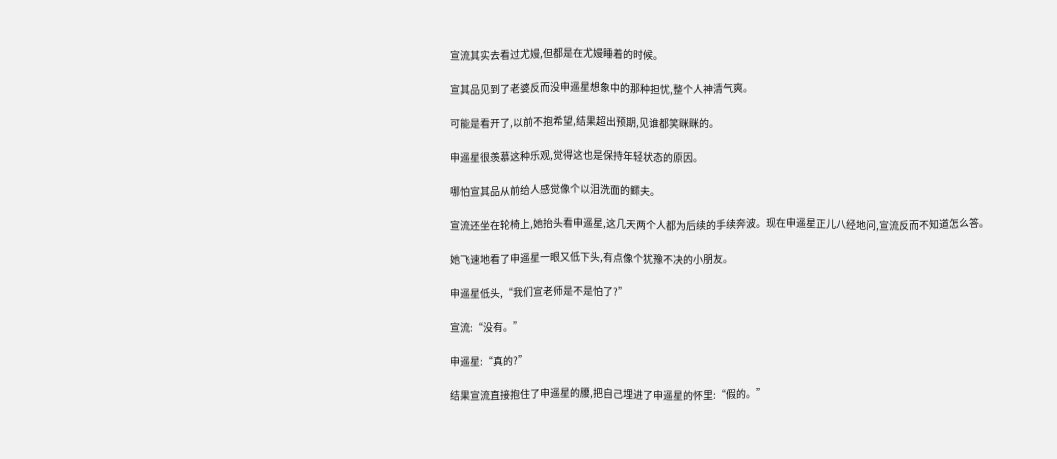宣流其实去看过尤嫚,但都是在尤嫚睡着的时候。

宣其品见到了老婆反而没申遥星想象中的那种担忧,整个人神清气爽。

可能是看开了,以前不抱希望,结果超出预期,见谁都笑眯眯的。

申遥星很羡慕这种乐观,觉得这也是保持年轻状态的原因。

哪怕宣其品从前给人感觉像个以泪洗面的鳏夫。

宣流还坐在轮椅上,她抬头看申遥星,这几天两个人都为后续的手续奔波。现在申遥星正儿八经地问,宣流反而不知道怎么答。

她飞速地看了申遥星一眼又低下头,有点像个犹豫不决的小朋友。

申遥星低头,“我们宣老师是不是怕了?”

宣流:“没有。”

申遥星:“真的?”

结果宣流直接抱住了申遥星的腰,把自己埋进了申遥星的怀里:“假的。”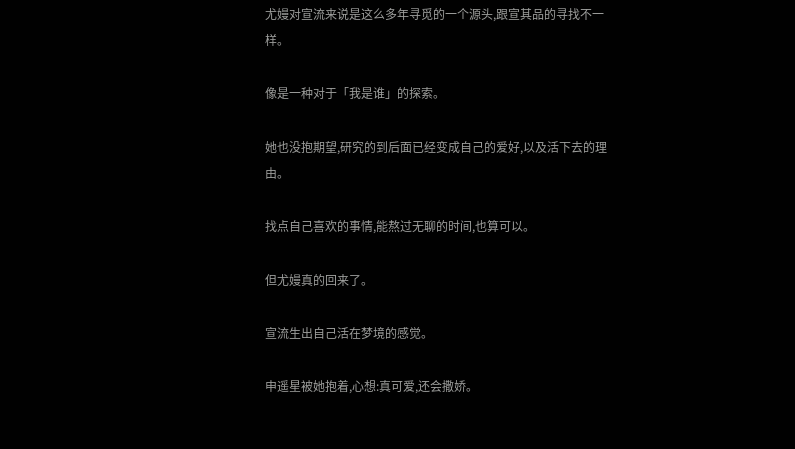尤嫚对宣流来说是这么多年寻觅的一个源头,跟宣其品的寻找不一样。

像是一种对于「我是谁」的探索。

她也没抱期望,研究的到后面已经变成自己的爱好,以及活下去的理由。

找点自己喜欢的事情,能熬过无聊的时间,也算可以。

但尤嫚真的回来了。

宣流生出自己活在梦境的感觉。

申遥星被她抱着,心想:真可爱,还会撒娇。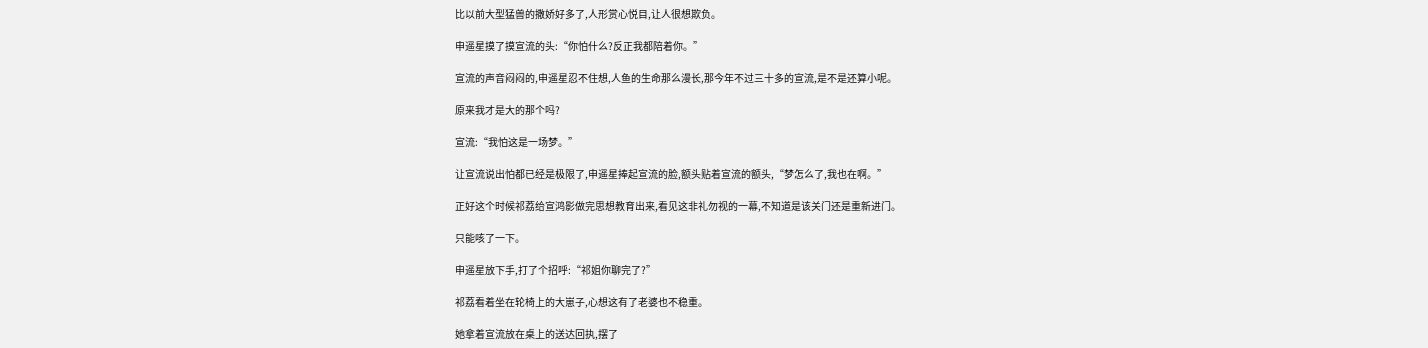比以前大型猛兽的撒娇好多了,人形赏心悦目,让人很想欺负。

申遥星摸了摸宣流的头:“你怕什么?反正我都陪着你。”

宣流的声音闷闷的,申遥星忍不住想,人鱼的生命那么漫长,那今年不过三十多的宣流,是不是还算小呢。

原来我才是大的那个吗?

宣流:“我怕这是一场梦。”

让宣流说出怕都已经是极限了,申遥星捧起宣流的脸,额头贴着宣流的额头,“梦怎么了,我也在啊。”

正好这个时候祁荔给宣鸿影做完思想教育出来,看见这非礼勿视的一幕,不知道是该关门还是重新进门。

只能咳了一下。

申遥星放下手,打了个招呼:“祁姐你聊完了?”

祁荔看着坐在轮椅上的大崽子,心想这有了老婆也不稳重。

她拿着宣流放在桌上的送达回执,摆了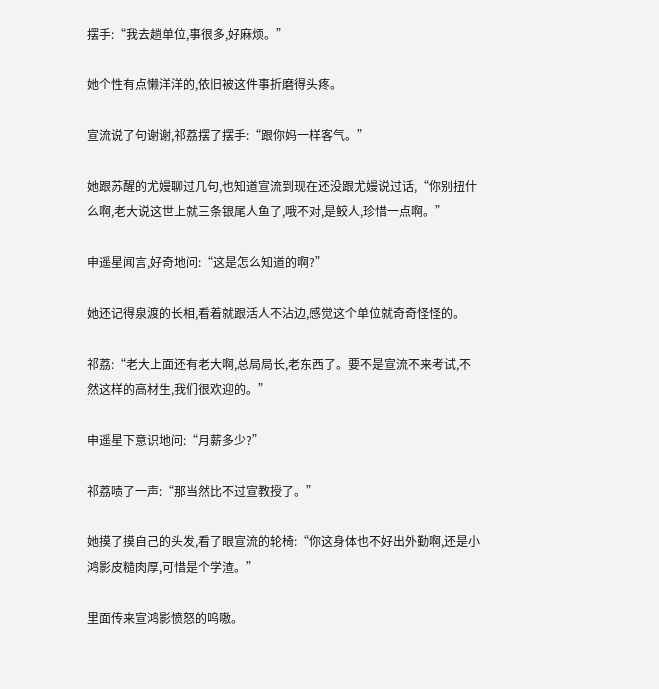摆手:“我去趟单位,事很多,好麻烦。”

她个性有点懒洋洋的,依旧被这件事折磨得头疼。

宣流说了句谢谢,祁荔摆了摆手:“跟你妈一样客气。”

她跟苏醒的尤嫚聊过几句,也知道宣流到现在还没跟尤嫚说过话,“你别扭什么啊,老大说这世上就三条银尾人鱼了,哦不对,是鲛人,珍惜一点啊。”

申遥星闻言,好奇地问:“这是怎么知道的啊?”

她还记得泉渡的长相,看着就跟活人不沾边,感觉这个单位就奇奇怪怪的。

祁荔:“老大上面还有老大啊,总局局长,老东西了。要不是宣流不来考试,不然这样的高材生,我们很欢迎的。”

申遥星下意识地问:“月薪多少?”

祁荔啧了一声:“那当然比不过宣教授了。”

她摸了摸自己的头发,看了眼宣流的轮椅:“你这身体也不好出外勤啊,还是小鸿影皮糙肉厚,可惜是个学渣。”

里面传来宣鸿影愤怒的呜嗷。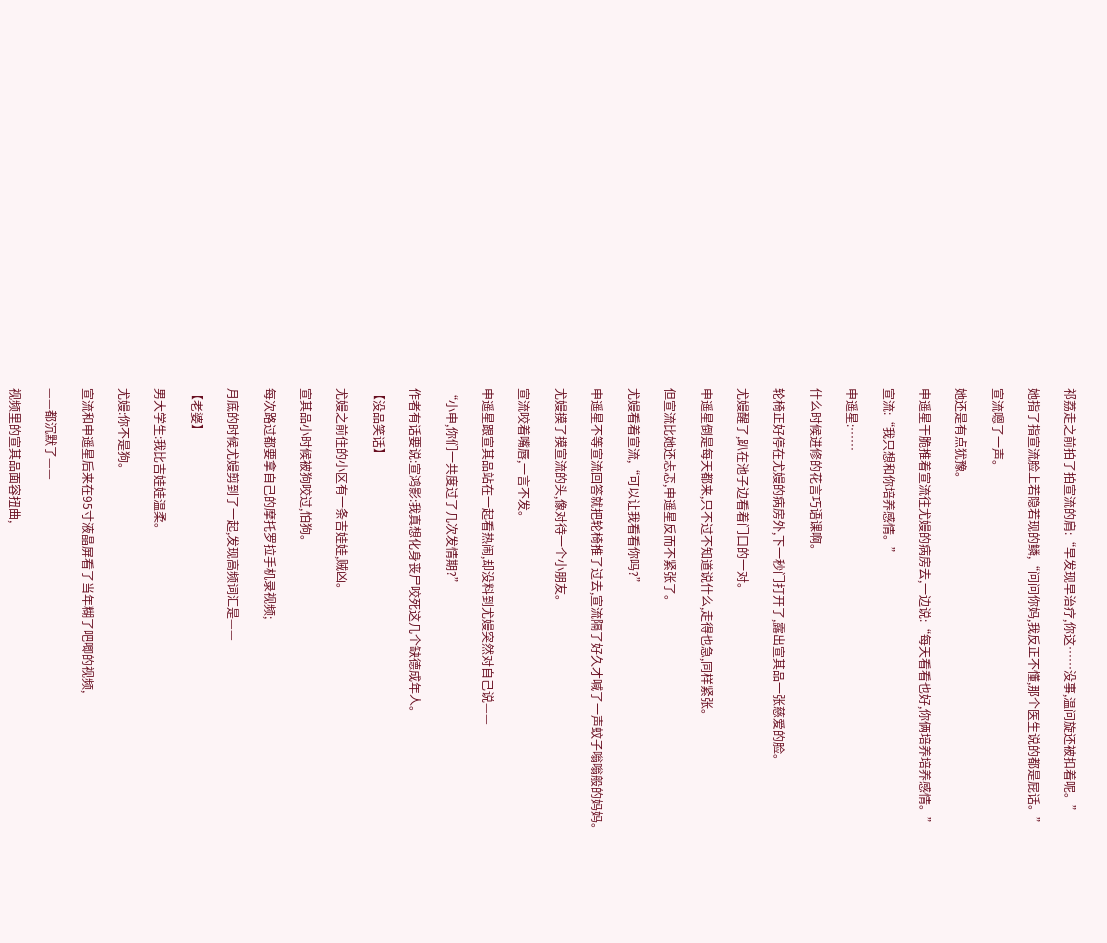祁荔走之前拍了拍宣流的肩:“早发现早治疗,你这……没事,温问旋还被扣着呢。”

她指了指宣流脸上若隐若现的鳞,“问问你妈,我反正不懂,那个医生说的都是屁话。”

宣流嗯了一声。

她还是有点犹豫。

申遥星干脆推着宣流往尤嫚的病房去,一边说:“每天看看也好,你俩培养培养感情。”

宣流:“我只想和你培养感情。”

申遥星:……

什么时候进修的花言巧语课啊。

轮椅正好停在尤嫚的病房外,下一秒门打开了,露出宣其品一张慈爱的脸。

尤嫚醒了,趴在池子边看着门口的一对。

申遥星倒是每天都来,只不过不知道说什么,走得也急,同样紧张。

但宣流比她还忐忑,申遥星反而不紧张了。

尤嫚看着宣流,“可以让我看看你吗?”

申遥星不等宣流回答就把轮椅推了过去,宣流隔了好久才喊了一声蚊子嗡嗡般的妈妈。

尤嫚摸了摸宣流的头,像对待一个小朋友。

宣流咬着嘴唇,一言不发。

申遥星跟宣其品站在一起看热闹,却没料到尤嫚突然对自己说——

“小申,你们一共度过了几次发情期?”

作者有话要说:宣鸿影:我真想化身丧尸咬死这几个缺德成年人。

【没品笑话】

尤嫚之前住的小区有一条吉娃娃,贼凶。

宣其品小时候被狗咬过,怕狗。

每次路过都要拿自己的摩托罗拉手机录视频;

月底的时候尤嫚剪到了一起,发现高频词汇是——

【老婆】

男大学生:我比吉娃娃温柔。

尤嫚:你不是狗。

宣流和申遥星后来在95寸液晶屏看了当年糊了吧唧的视频,

——都沉默了——

视频里的宣其品面容扭曲,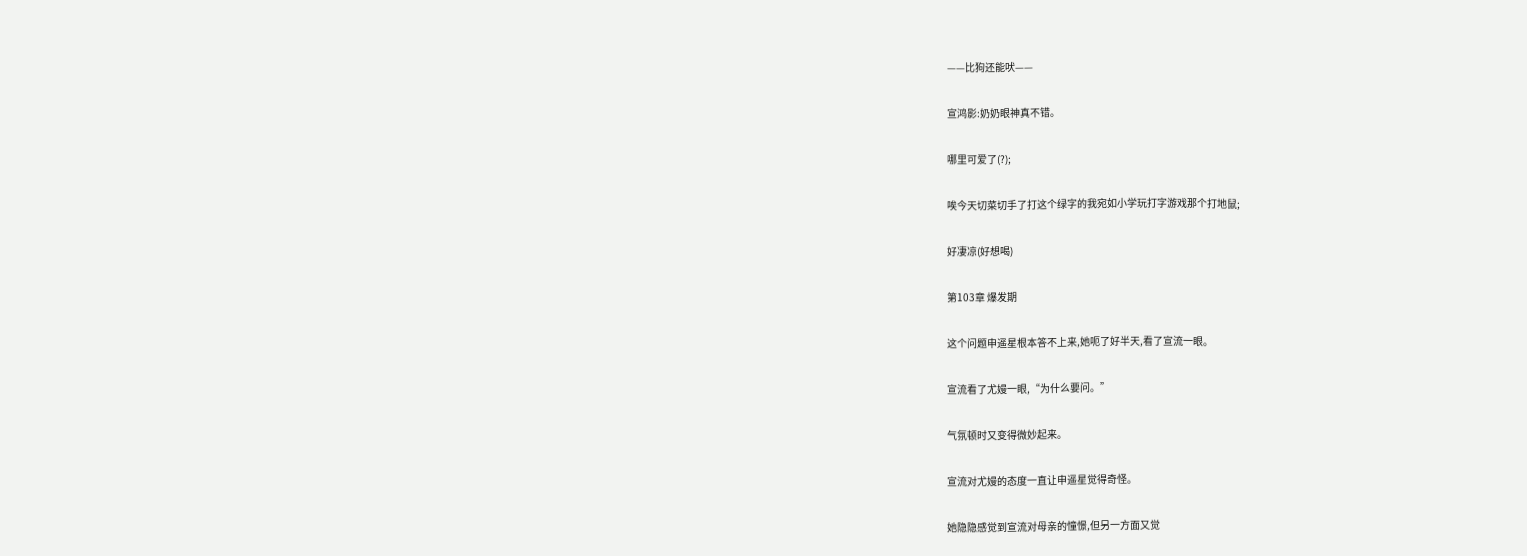——比狗还能吠——

宣鸿影:奶奶眼神真不错。

哪里可爱了(?);

唉今天切菜切手了打这个绿字的我宛如小学玩打字游戏那个打地鼠;

好凄凉(好想喝)

第103章 爆发期

这个问题申遥星根本答不上来,她呃了好半天,看了宣流一眼。

宣流看了尤嫚一眼,“为什么要问。”

气氛顿时又变得微妙起来。

宣流对尤嫚的态度一直让申遥星觉得奇怪。

她隐隐感觉到宣流对母亲的憧憬,但另一方面又觉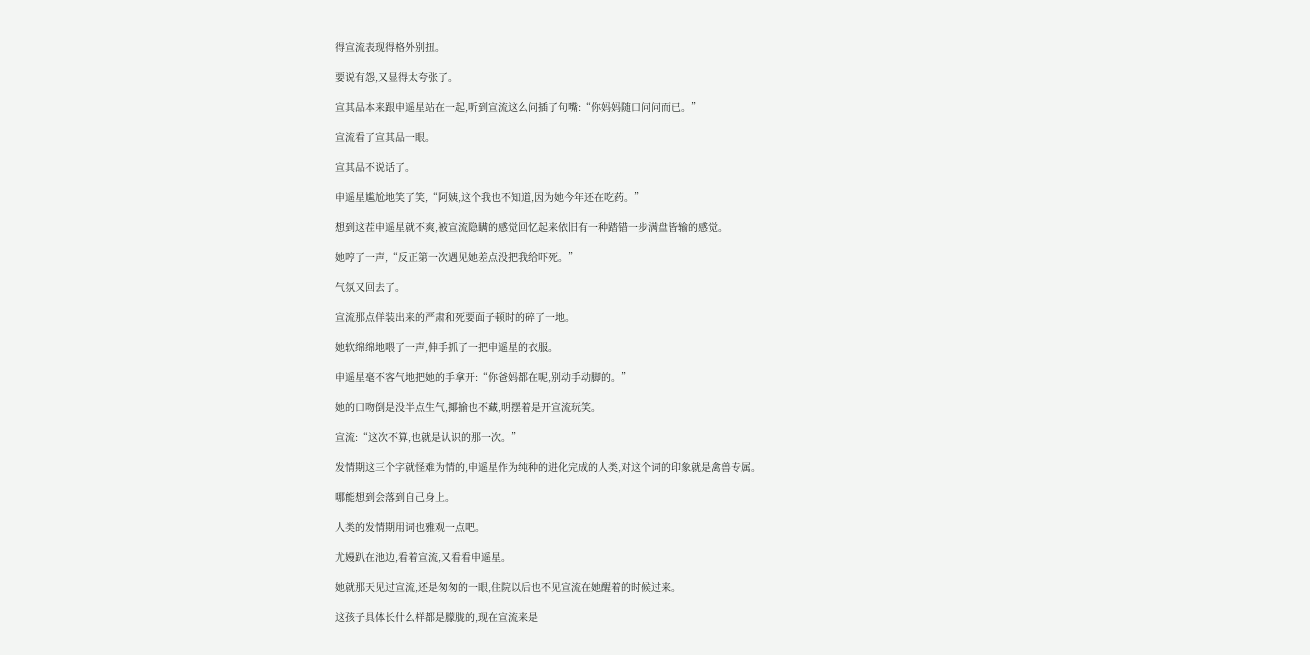得宣流表现得格外别扭。

要说有怨,又显得太夸张了。

宣其品本来跟申遥星站在一起,听到宣流这么问插了句嘴:“你妈妈随口问问而已。”

宣流看了宣其品一眼。

宣其品不说话了。

申遥星尴尬地笑了笑,“阿姨,这个我也不知道,因为她今年还在吃药。”

想到这茬申遥星就不爽,被宣流隐瞒的感觉回忆起来依旧有一种踏错一步满盘皆输的感觉。

她哼了一声,“反正第一次遇见她差点没把我给吓死。”

气氛又回去了。

宣流那点佯装出来的严肃和死要面子顿时的碎了一地。

她软绵绵地喂了一声,伸手抓了一把申遥星的衣服。

申遥星毫不客气地把她的手拿开:“你爸妈都在呢,别动手动脚的。”

她的口吻倒是没半点生气,揶揄也不藏,明摆着是开宣流玩笑。

宣流:“这次不算,也就是认识的那一次。”

发情期这三个字就怪难为情的,申遥星作为纯种的进化完成的人类,对这个词的印象就是禽兽专属。

哪能想到会落到自己身上。

人类的发情期用词也雅观一点吧。

尤嫚趴在池边,看着宣流,又看看申遥星。

她就那天见过宣流,还是匆匆的一眼,住院以后也不见宣流在她醒着的时候过来。

这孩子具体长什么样都是朦胧的,现在宣流来是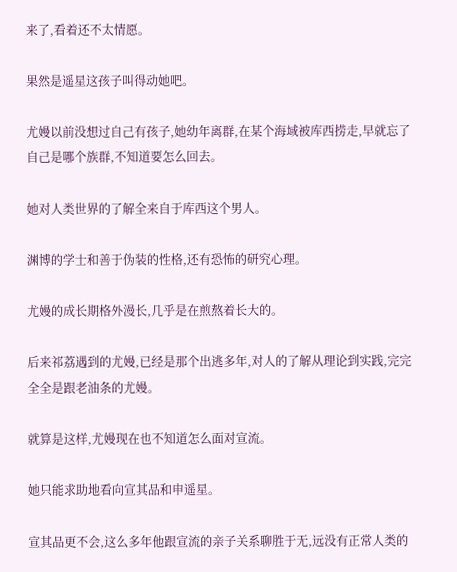来了,看着还不太情愿。

果然是遥星这孩子叫得动她吧。

尤嫚以前没想过自己有孩子,她幼年离群,在某个海域被库西捞走,早就忘了自己是哪个族群,不知道要怎么回去。

她对人类世界的了解全来自于库西这个男人。

渊博的学士和善于伪装的性格,还有恐怖的研究心理。

尤嫚的成长期格外漫长,几乎是在煎熬着长大的。

后来祁荔遇到的尤嫚,已经是那个出逃多年,对人的了解从理论到实践,完完全全是跟老油条的尤嫚。

就算是这样,尤嫚现在也不知道怎么面对宣流。

她只能求助地看向宣其品和申遥星。

宣其品更不会,这么多年他跟宣流的亲子关系聊胜于无,远没有正常人类的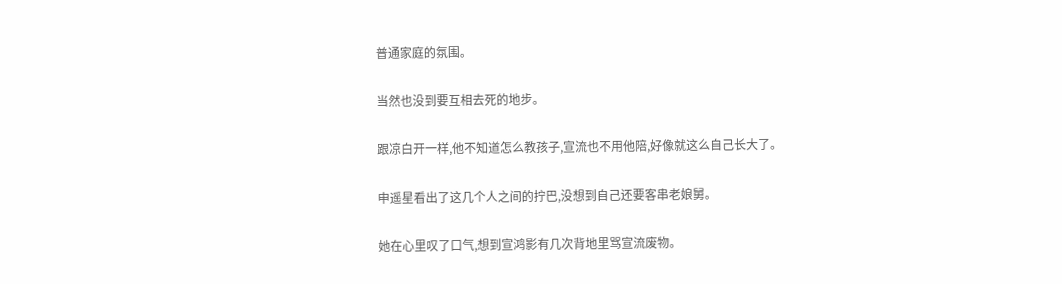普通家庭的氛围。

当然也没到要互相去死的地步。

跟凉白开一样,他不知道怎么教孩子,宣流也不用他陪,好像就这么自己长大了。

申遥星看出了这几个人之间的拧巴,没想到自己还要客串老娘舅。

她在心里叹了口气,想到宣鸿影有几次背地里骂宣流废物。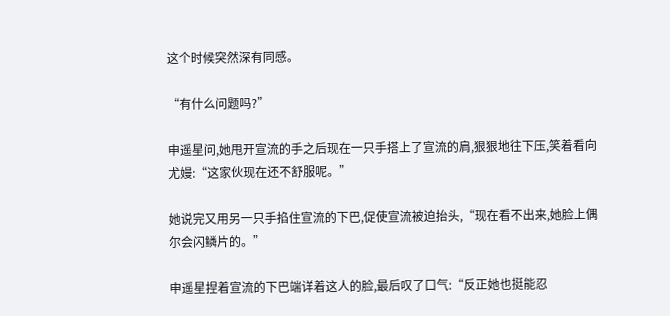这个时候突然深有同感。

“有什么问题吗?”

申遥星问,她甩开宣流的手之后现在一只手搭上了宣流的肩,狠狠地往下压,笑着看向尤嫚:“这家伙现在还不舒服呢。”

她说完又用另一只手掐住宣流的下巴,促使宣流被迫抬头,“现在看不出来,她脸上偶尔会闪鳞片的。”

申遥星捏着宣流的下巴端详着这人的脸,最后叹了口气:“反正她也挺能忍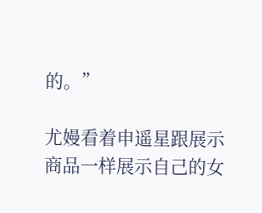的。”

尤嫚看着申遥星跟展示商品一样展示自己的女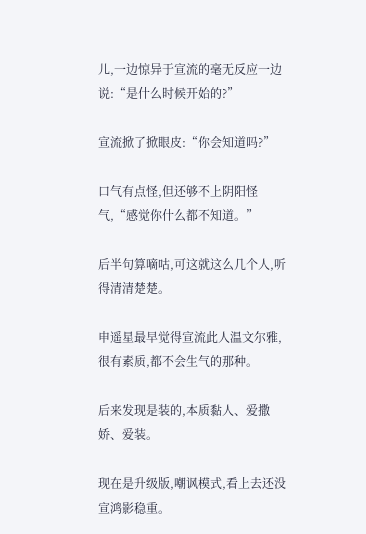儿,一边惊异于宣流的毫无反应一边说:“是什么时候开始的?”

宣流掀了掀眼皮:“你会知道吗?”

口气有点怪,但还够不上阴阳怪气,“感觉你什么都不知道。”

后半句算嘀咕,可这就这么几个人,听得清清楚楚。

申遥星最早觉得宣流此人温文尔雅,很有素质,都不会生气的那种。

后来发现是装的,本质黏人、爱撒娇、爱装。

现在是升级版,嘲讽模式,看上去还没宣鸿影稳重。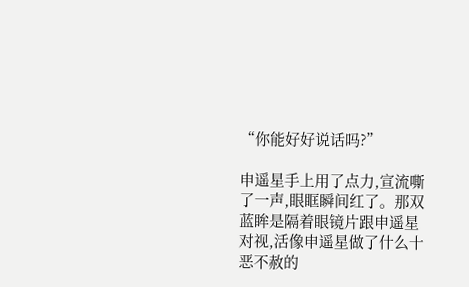“你能好好说话吗?”

申遥星手上用了点力,宣流嘶了一声,眼眶瞬间红了。那双蓝眸是隔着眼镜片跟申遥星对视,活像申遥星做了什么十恶不赦的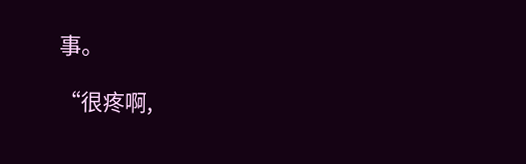事。

“很疼啊,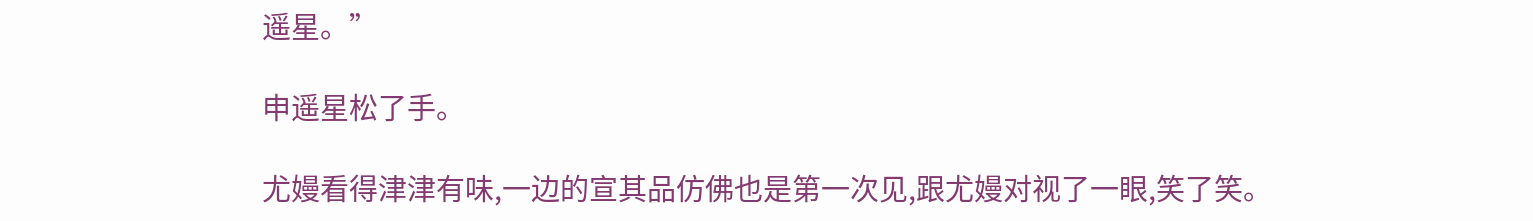遥星。”

申遥星松了手。

尤嫚看得津津有味,一边的宣其品仿佛也是第一次见,跟尤嫚对视了一眼,笑了笑。